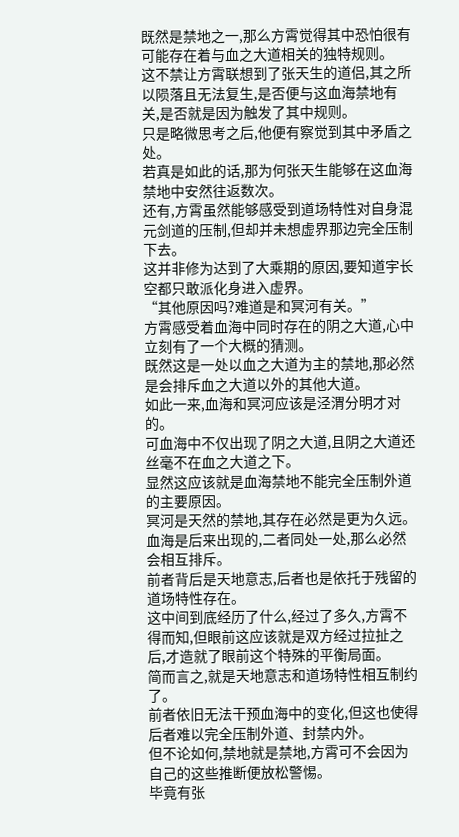既然是禁地之一,那么方霄觉得其中恐怕很有可能存在着与血之大道相关的独特规则。
这不禁让方霄联想到了张天生的道侣,其之所以陨落且无法复生,是否便与这血海禁地有关,是否就是因为触发了其中规则。
只是略微思考之后,他便有察觉到其中矛盾之处。
若真是如此的话,那为何张天生能够在这血海禁地中安然往返数次。
还有,方霄虽然能够感受到道场特性对自身混元剑道的压制,但却并未想虚界那边完全压制下去。
这并非修为达到了大乘期的原因,要知道宇长空都只敢派化身进入虚界。
“其他原因吗?难道是和冥河有关。”
方霄感受着血海中同时存在的阴之大道,心中立刻有了一个大概的猜测。
既然这是一处以血之大道为主的禁地,那必然是会排斥血之大道以外的其他大道。
如此一来,血海和冥河应该是泾渭分明才对的。
可血海中不仅出现了阴之大道,且阴之大道还丝毫不在血之大道之下。
显然这应该就是血海禁地不能完全压制外道的主要原因。
冥河是天然的禁地,其存在必然是更为久远。
血海是后来出现的,二者同处一处,那么必然会相互排斥。
前者背后是天地意志,后者也是依托于残留的道场特性存在。
这中间到底经历了什么,经过了多久,方霄不得而知,但眼前这应该就是双方经过拉扯之后,才造就了眼前这个特殊的平衡局面。
简而言之,就是天地意志和道场特性相互制约了。
前者依旧无法干预血海中的变化,但这也使得后者难以完全压制外道、封禁内外。
但不论如何,禁地就是禁地,方霄可不会因为自己的这些推断便放松警惕。
毕竟有张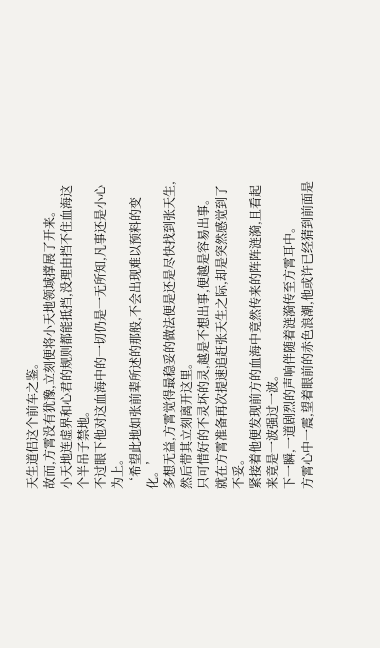天生道侣这个前车之鉴。
故而,方霄没有犹豫,立刻便将小天地领域撑展了开来。
小天地连虚界和心君的规则都能抵挡,没理由挡不住血海这个半吊子禁地。
不过眼下他对这血海中的一切仍是一无所知,凡事还是小心为上。
‘希望此地如张前辈所述的那般,不会出现难以预料的变化。’
多想无益,方霄觉得最稳妥的做法便是还是尽快找到张天生,然后带其立刻离开这里。
只可惜好的不灵坏的灵,越是不想出事,便越是容易出事。
就在方霄准备再次提速追赶张天生之际,却是突然感觉到了不妥。
紧接着他便发现前方的血海中竟然传来的阵阵涟漪,且看起来竟是一波强过一波。
下一瞬,一道剧烈的声响伴随着涟漪传至方霄耳中。
方霄心中一震,望着眼前的赤色浪潮,他或许已经猜到前面是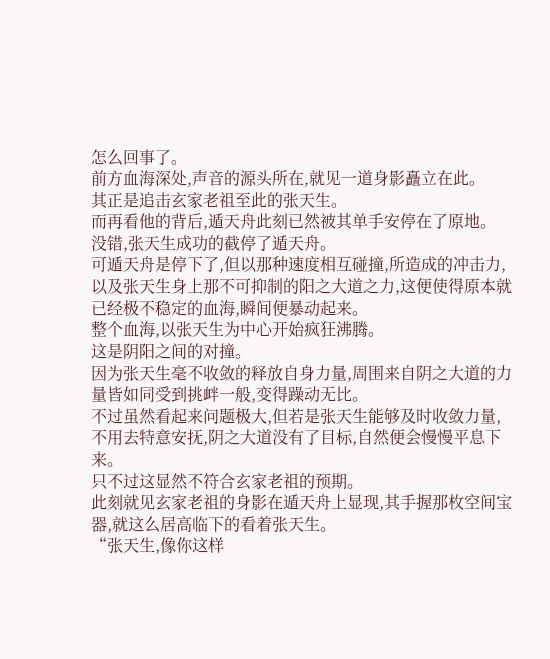怎么回事了。
前方血海深处,声音的源头所在,就见一道身影矗立在此。
其正是追击玄家老祖至此的张天生。
而再看他的背后,遁天舟此刻已然被其单手安停在了原地。
没错,张天生成功的截停了遁天舟。
可遁天舟是停下了,但以那种速度相互碰撞,所造成的冲击力,以及张天生身上那不可抑制的阳之大道之力,这便使得原本就已经极不稳定的血海,瞬间便暴动起来。
整个血海,以张天生为中心开始疯狂沸腾。
这是阴阳之间的对撞。
因为张天生毫不收敛的释放自身力量,周围来自阴之大道的力量皆如同受到挑衅一般,变得躁动无比。
不过虽然看起来问题极大,但若是张天生能够及时收敛力量,不用去特意安抚,阴之大道没有了目标,自然便会慢慢平息下来。
只不过这显然不符合玄家老祖的预期。
此刻就见玄家老祖的身影在遁天舟上显现,其手握那枚空间宝器,就这么居高临下的看着张天生。
“张天生,像你这样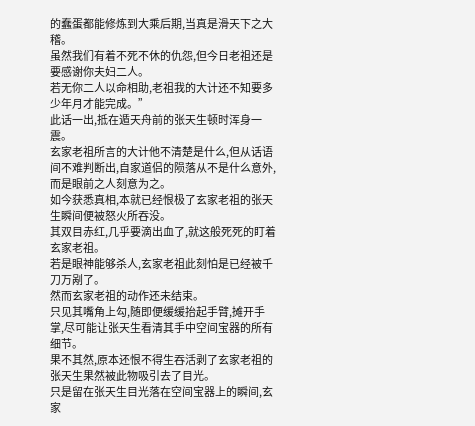的蠢蛋都能修炼到大乘后期,当真是滑天下之大稽。
虽然我们有着不死不休的仇怨,但今日老祖还是要感谢你夫妇二人。
若无你二人以命相助,老祖我的大计还不知要多少年月才能完成。”
此话一出,抵在遁天舟前的张天生顿时浑身一震。
玄家老祖所言的大计他不清楚是什么,但从话语间不难判断出,自家道侣的陨落从不是什么意外,而是眼前之人刻意为之。
如今获悉真相,本就已经恨极了玄家老祖的张天生瞬间便被怒火所吞没。
其双目赤红,几乎要滴出血了,就这般死死的盯着玄家老祖。
若是眼神能够杀人,玄家老祖此刻怕是已经被千刀万剐了。
然而玄家老祖的动作还未结束。
只见其嘴角上勾,随即便缓缓抬起手臂,摊开手掌,尽可能让张天生看清其手中空间宝器的所有细节。
果不其然,原本还恨不得生吞活剥了玄家老祖的张天生果然被此物吸引去了目光。
只是留在张天生目光落在空间宝器上的瞬间,玄家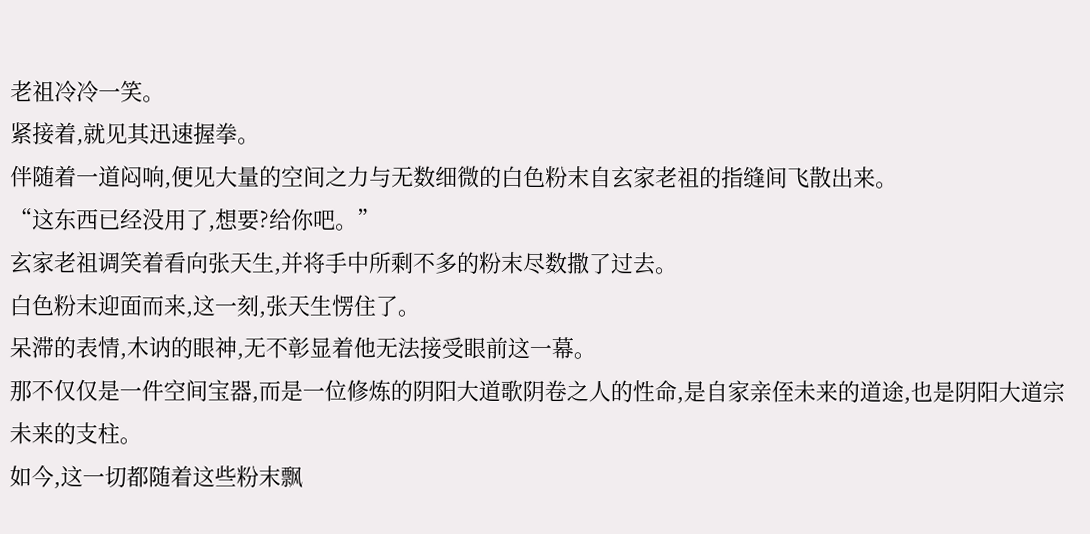老祖冷冷一笑。
紧接着,就见其迅速握拳。
伴随着一道闷响,便见大量的空间之力与无数细微的白色粉末自玄家老祖的指缝间飞散出来。
“这东西已经没用了,想要?给你吧。”
玄家老祖调笑着看向张天生,并将手中所剩不多的粉末尽数撒了过去。
白色粉末迎面而来,这一刻,张天生愣住了。
呆滞的表情,木讷的眼神,无不彰显着他无法接受眼前这一幕。
那不仅仅是一件空间宝器,而是一位修炼的阴阳大道歌阴卷之人的性命,是自家亲侄未来的道途,也是阴阳大道宗未来的支柱。
如今,这一切都随着这些粉末飘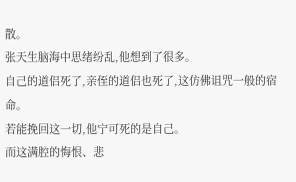散。
张天生脑海中思绪纷乱,他想到了很多。
自己的道侣死了,亲侄的道侣也死了,这仿佛诅咒一般的宿命。
若能挽回这一切,他宁可死的是自己。
而这满腔的悔恨、悲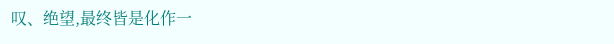叹、绝望,最终皆是化作一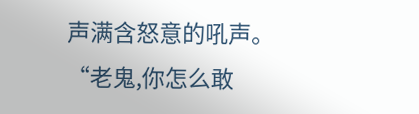声满含怒意的吼声。
“老鬼,你怎么敢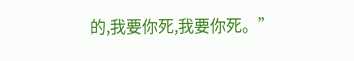的,我要你死,我要你死。”